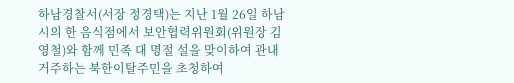하남경찰서(서장 정경택)는 지난 1월 26일 하남시의 한 음식점에서 보안협력위원회(위원장 김영철)와 함께 민족 대 명절 설을 맞이하여 관내 거주하는 북한이탈주민을 초청하여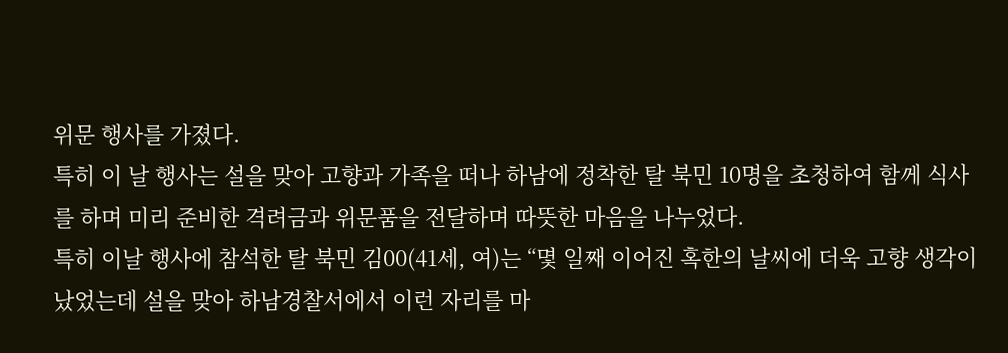위문 행사를 가졌다.
특히 이 날 행사는 설을 맞아 고향과 가족을 떠나 하남에 정착한 탈 북민 10명을 초청하여 함께 식사를 하며 미리 준비한 격려금과 위문품을 전달하며 따뜻한 마음을 나누었다.
특히 이날 행사에 참석한 탈 북민 김00(41세, 여)는 “몇 일째 이어진 혹한의 날씨에 더욱 고향 생각이 났었는데 설을 맞아 하남경찰서에서 이런 자리를 마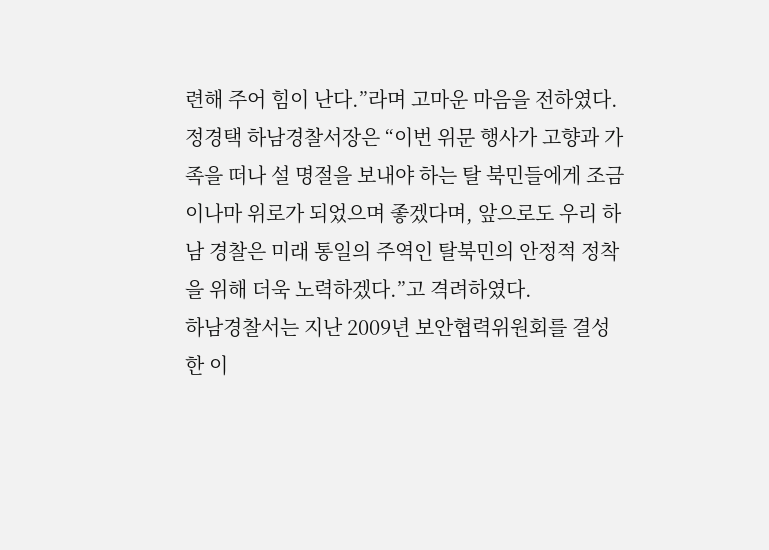련해 주어 힘이 난다.”라며 고마운 마음을 전하였다.
정경택 하남경찰서장은 “이번 위문 행사가 고향과 가족을 떠나 설 명절을 보내야 하는 탈 북민들에게 조금이나마 위로가 되었으며 좋겠다며, 앞으로도 우리 하남 경찰은 미래 통일의 주역인 탈북민의 안정적 정착을 위해 더욱 노력하겠다.”고 격려하였다.
하남경찰서는 지난 2009년 보안협력위원회를 결성한 이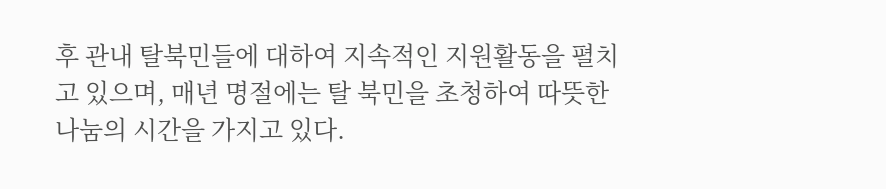후 관내 탈북민들에 대하여 지속적인 지원활동을 펼치고 있으며, 매년 명절에는 탈 북민을 초청하여 따뜻한 나눔의 시간을 가지고 있다.